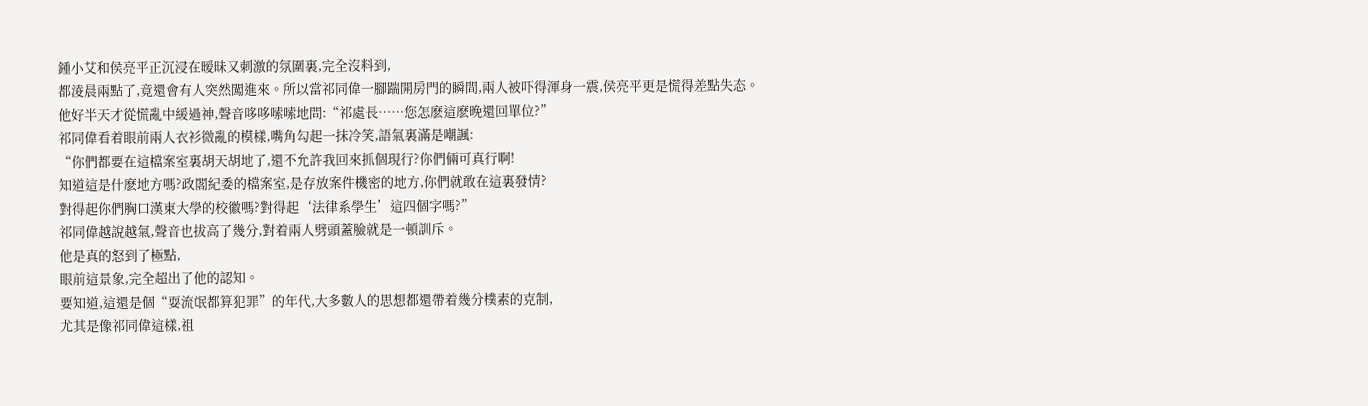鍾小艾和侯亮平正沉浸在暧昧又刺激的氛圍裏,完全沒料到,
都淩晨兩點了,竟還會有人突然闖進來。所以當祁同偉一腳踹開房門的瞬間,兩人被吓得渾身一震,侯亮平更是慌得差點失态。
他好半天才從慌亂中緩過神,聲音哆哆嗦嗦地問:“祁處長……您怎麽這麽晚還回單位?”
祁同偉看着眼前兩人衣衫微亂的模樣,嘴角勾起一抹冷笑,語氣裏滿是嘲諷:
“你們都要在這檔案室裏胡天胡地了,還不允許我回來抓個現行?你們倆可真行啊!
知道這是什麽地方嗎?政閣紀委的檔案室,是存放案件機密的地方,你們就敢在這裏發情?
對得起你們胸口漢東大學的校徽嗎?對得起‘法律系學生’這四個字嗎?”
祁同偉越說越氣,聲音也拔高了幾分,對着兩人劈頭蓋臉就是一頓訓斥。
他是真的怒到了極點,
眼前這景象,完全超出了他的認知。
要知道,這還是個“耍流氓都算犯罪”的年代,大多數人的思想都還帶着幾分樸素的克制,
尤其是像祁同偉這樣,祖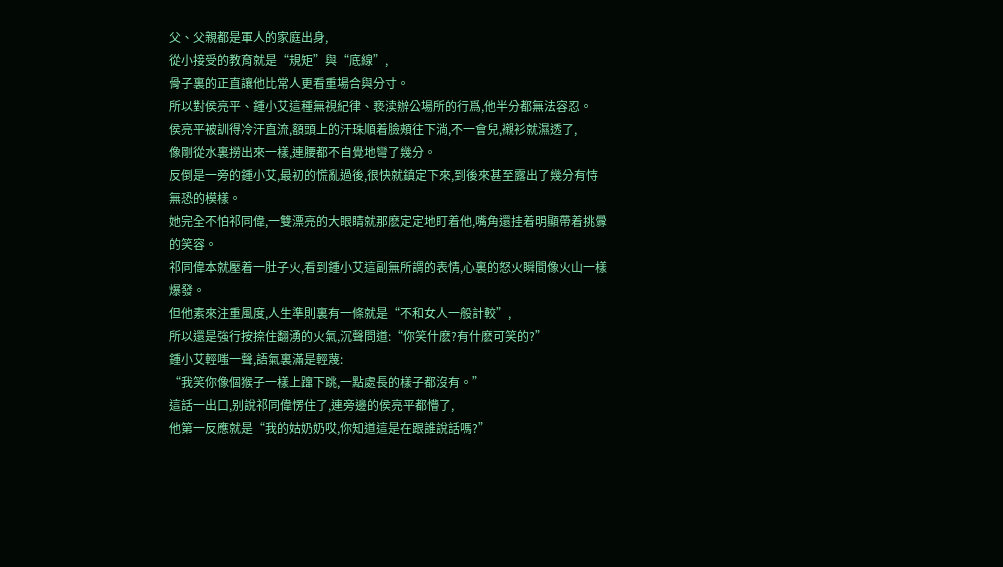父、父親都是軍人的家庭出身,
從小接受的教育就是“規矩”與“底線”,
骨子裏的正直讓他比常人更看重場合與分寸。
所以對侯亮平、鍾小艾這種無視紀律、亵渎辦公場所的行爲,他半分都無法容忍。
侯亮平被訓得冷汗直流,額頭上的汗珠順着臉頰往下淌,不一會兒,襯衫就濕透了,
像剛從水裏撈出來一樣,連腰都不自覺地彎了幾分。
反倒是一旁的鍾小艾,最初的慌亂過後,很快就鎮定下來,到後來甚至露出了幾分有恃無恐的模樣。
她完全不怕祁同偉,一雙漂亮的大眼睛就那麽定定地盯着他,嘴角還挂着明顯帶着挑釁的笑容。
祁同偉本就壓着一肚子火,看到鍾小艾這副無所謂的表情,心裏的怒火瞬間像火山一樣爆發。
但他素來注重風度,人生準則裏有一條就是“不和女人一般計較”,
所以還是強行按捺住翻湧的火氣,沉聲問道:“你笑什麽?有什麽可笑的?”
鍾小艾輕嗤一聲,語氣裏滿是輕蔑:
“我笑你像個猴子一樣上蹿下跳,一點處長的樣子都沒有。”
這話一出口,别說祁同偉愣住了,連旁邊的侯亮平都懵了,
他第一反應就是“我的姑奶奶哎,你知道這是在跟誰說話嗎?”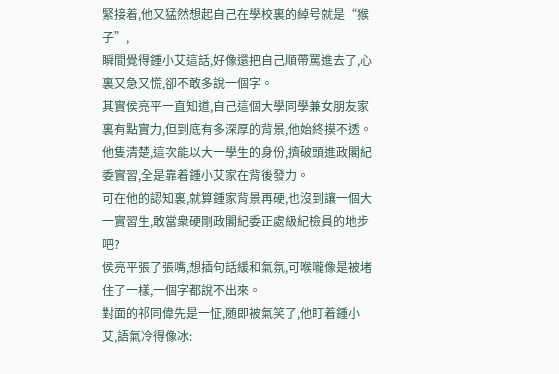緊接着,他又猛然想起自己在學校裏的綽号就是“猴子”,
瞬間覺得鍾小艾這話,好像還把自己順帶罵進去了,心裏又急又慌,卻不敢多說一個字。
其實侯亮平一直知道,自己這個大學同學兼女朋友家裏有點實力,但到底有多深厚的背景,他始終摸不透。
他隻清楚,這次能以大一學生的身份,擠破頭進政閣紀委實習,全是靠着鍾小艾家在背後發力。
可在他的認知裏,就算鍾家背景再硬,也沒到讓一個大一實習生,敢當衆硬剛政閣紀委正處級紀檢員的地步吧?
侯亮平張了張嘴,想插句話緩和氣氛,可喉嚨像是被堵住了一樣,一個字都說不出來。
對面的祁同偉先是一怔,随即被氣笑了,他盯着鍾小艾,語氣冷得像冰: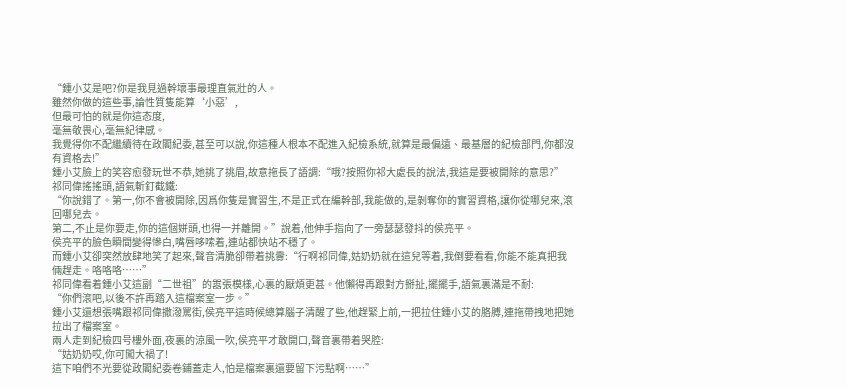“鍾小艾是吧?你是我見過幹壞事最理直氣壯的人。
雖然你做的這些事,論性質隻能算‘小惡’,
但最可怕的就是你這态度,
毫無敬畏心,毫無紀律感。
我覺得你不配繼續待在政閣紀委,甚至可以說,你這種人根本不配進入紀檢系統,就算是最偏遠、最基層的紀檢部門,你都沒有資格去!”
鍾小艾臉上的笑容愈發玩世不恭,她挑了挑眉,故意拖長了語調:“哦?按照你祁大處長的說法,我這是要被開除的意思?”
祁同偉搖搖頭,語氣斬釘截鐵:
“你說錯了。第一,你不會被開除,因爲你隻是實習生,不是正式在編幹部,我能做的,是剝奪你的實習資格,讓你從哪兒來,滾回哪兒去。
第二,不止是你要走,你的這個姘頭,也得一并離開。”說着,他伸手指向了一旁瑟瑟發抖的侯亮平。
侯亮平的臉色瞬間變得慘白,嘴唇哆嗦着,連站都快站不穩了。
而鍾小艾卻突然放肆地笑了起來,聲音清脆卻帶着挑釁:“行啊祁同偉,姑奶奶就在這兒等着,我倒要看看,你能不能真把我倆趕走。咯咯咯……”
祁同偉看着鍾小艾這副“二世祖”的嚣張模樣,心裏的厭煩更甚。他懶得再跟對方掰扯,擺擺手,語氣裏滿是不耐:
“你們滾吧,以後不許再踏入這檔案室一步。”
鍾小艾還想張嘴跟祁同偉撒潑罵街,侯亮平這時候總算腦子清醒了些,他趕緊上前,一把拉住鍾小艾的胳膊,連拖帶拽地把她拉出了檔案室。
兩人走到紀檢四号樓外面,夜裏的涼風一吹,侯亮平才敢開口,聲音裏帶着哭腔:
“姑奶奶哎,你可闖大禍了!
這下咱們不光要從政閣紀委卷鋪蓋走人,怕是檔案裏還要留下污點啊……”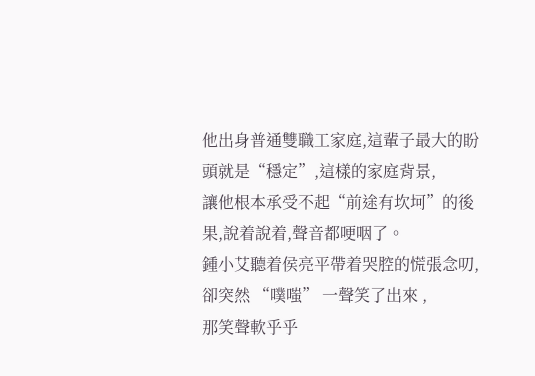他出身普通雙職工家庭,這輩子最大的盼頭就是“穩定”,這樣的家庭背景,
讓他根本承受不起“前途有坎坷”的後果,說着說着,聲音都哽咽了。
鍾小艾聽着侯亮平帶着哭腔的慌張念叨,卻突然 “噗嗤” 一聲笑了出來 ,
那笑聲軟乎乎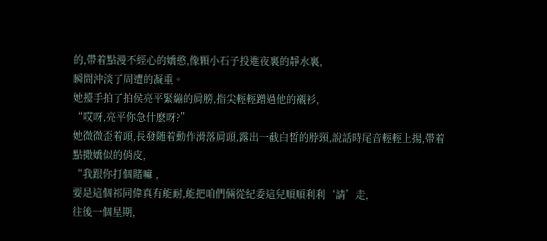的,帶着點漫不經心的嬌憨,像顆小石子投進夜裏的靜水裏,
瞬間沖淡了周遭的凝重。
她擡手拍了拍侯亮平緊繃的肩膀,指尖輕輕蹭過他的襯衫,
“哎呀,亮平你急什麽呀?”
她微微歪着頭,長發随着動作滑落肩頭,露出一截白皙的脖頸,說話時尾音輕輕上揚,帶着點撒嬌似的俏皮,
“我跟你打個賭嘛 ,
要是這個祁同偉真有能耐,能把咱們倆從紀委這兒順順利利‘請’走,
往後一個星期,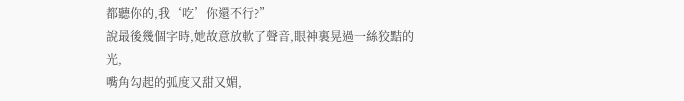都聽你的,我‘吃’你還不行?”
說最後幾個字時,她故意放軟了聲音,眼神裏晃過一絲狡黠的光,
嘴角勾起的弧度又甜又媚,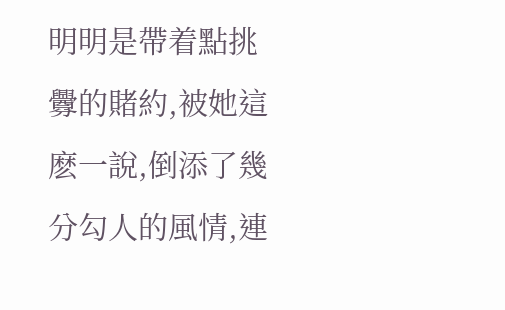明明是帶着點挑釁的賭約,被她這麽一說,倒添了幾分勾人的風情,連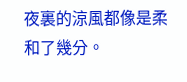夜裏的涼風都像是柔和了幾分。